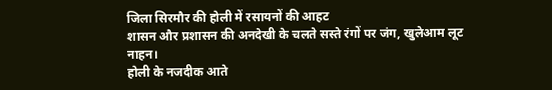जिला सिरमौर की होली में रसायनों की आहट
शासन और प्रशासन की अनदेखी के चलते सस्ते रंगों पर जंग, खुलेआम लूट
नाहन।
होली के नजदीक आते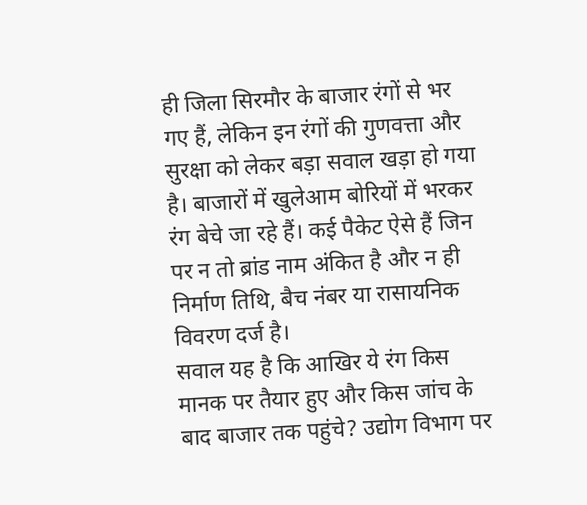ही जिला सिरमौर के बाजार रंगों से भर गए हैं, लेकिन इन रंगों की गुणवत्ता और सुरक्षा को लेकर बड़ा सवाल खड़ा हो गया है। बाजारों में खुलेआम बोरियों में भरकर रंग बेचे जा रहे हैं। कई पैकेट ऐसे हैं जिन पर न तो ब्रांड नाम अंकित है और न ही निर्माण तिथि, बैच नंबर या रासायनिक विवरण दर्ज है।
सवाल यह है कि आखिर ये रंग किस मानक पर तैयार हुए और किस जांच के बाद बाजार तक पहुंचे? उद्योग विभाग पर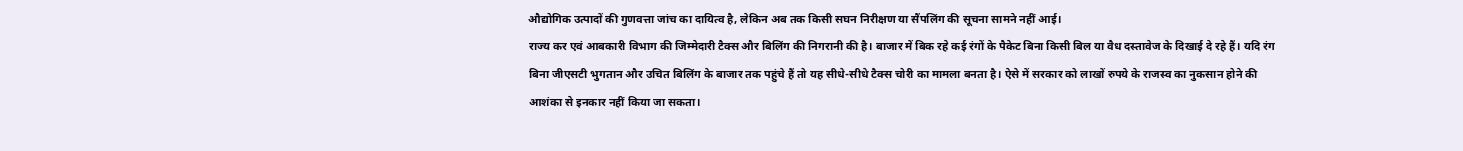औद्योगिक उत्पादों की गुणवत्ता जांच का दायित्व है, लेकिन अब तक किसी सघन निरीक्षण या सैंपलिंग की सूचना सामने नहीं आई।
राज्य कर एवं आबकारी विभाग की जिम्मेदारी टैक्स और बिलिंग की निगरानी की है। बाजार में बिक रहे कई रंगों के पैकेट बिना किसी बिल या वैध दस्तावेज के दिखाई दे रहे हैं। यदि रंग बिना जीएसटी भुगतान और उचित बिलिंग के बाजार तक पहुंचे हैं तो यह सीधे-सीधे टैक्स चोरी का मामला बनता है। ऐसे में सरकार को लाखों रुपये के राजस्व का नुकसान होने की आशंका से इनकार नहीं किया जा सकता।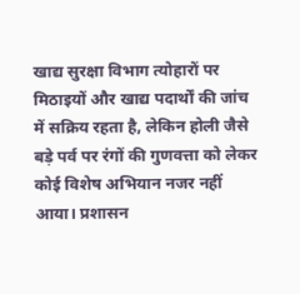खाद्य सुरक्षा विभाग त्योहारों पर मिठाइयों और खाद्य पदार्थों की जांच में सक्रिय रहता है, लेकिन होली जैसे बड़े पर्व पर रंगों की गुणवत्ता को लेकर कोई विशेष अभियान नजर नहीं आया। प्रशासन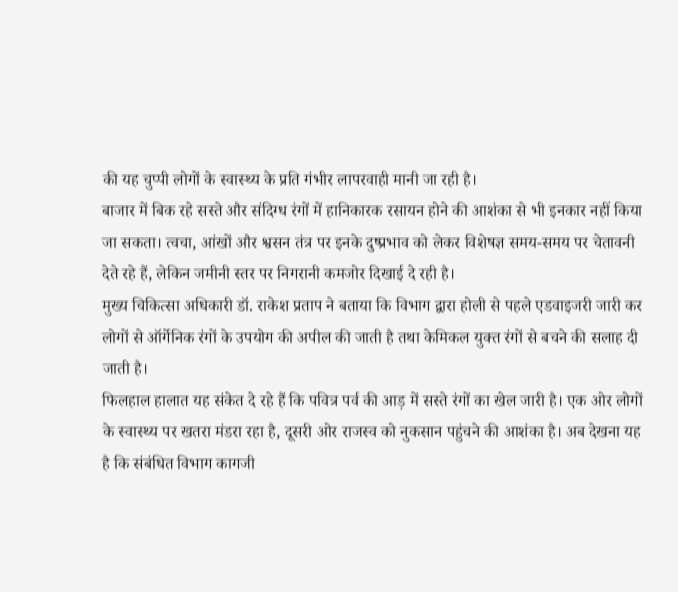की यह चुप्पी लोगों के स्वास्थ्य के प्रति गंभीर लापरवाही मानी जा रही है।
बाजार में बिक रहे सस्ते और संदिग्ध रंगों में हानिकारक रसायन होने की आशंका से भी इनकार नहीं किया जा सकता। त्वचा, आंखों और श्वसन तंत्र पर इनके दुष्प्रभाव को लेकर विशेषज्ञ समय-समय पर चेतावनी देते रहे हैं, लेकिन जमीनी स्तर पर निगरानी कमजोर दिखाई दे रही है।
मुख्य चिकित्सा अधिकारी डॉ. राकेश प्रताप ने बताया कि विभाग द्वारा होली से पहले एडवाइजरी जारी कर लोगों से ऑर्गेनिक रंगों के उपयोग की अपील की जाती है तथा केमिकल युक्त रंगों से बचने की सलाह दी जाती है।
फिलहाल हालात यह संकेत दे रहे हैं कि पवित्र पर्व की आड़ में सस्ते रंगों का खेल जारी है। एक ओर लोगों के स्वास्थ्य पर खतरा मंडरा रहा है, दूसरी ओर राजस्व को नुकसान पहुंचने की आशंका है। अब देखना यह है कि संबंधित विभाग कागजी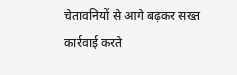चेतावनियों से आगे बढ़कर सख्त कार्रवाई करते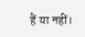हैं या नहीं।